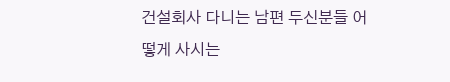건설회사 다니는 남편 두신분들 어떻게 사시는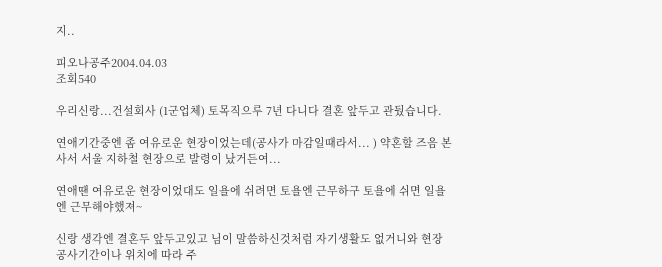지..

피오나공주2004.04.03
조회540

우리신랑...건설회사 (1군업체) 토목직으루 7년 다니다 결혼 앞두고 관뒀습니다.

연애기간중엔 좀 여유로운 현장이었는데(공사가 마감일때라서... ) 약혼할 즈음 본사서 서울 지하철 현장으로 발령이 났거든여...

연애땐 여유로운 현장이었대도 일욜에 쉬려면 토욜엔 근무하구 토욜에 쉬면 일욜엔 근무해야했져~

신랑 생각엔 결혼두 앞두고있고 님이 말씀하신것처럼 자기생활도 없거니와 현장 공사기간이나 위치에 따라 주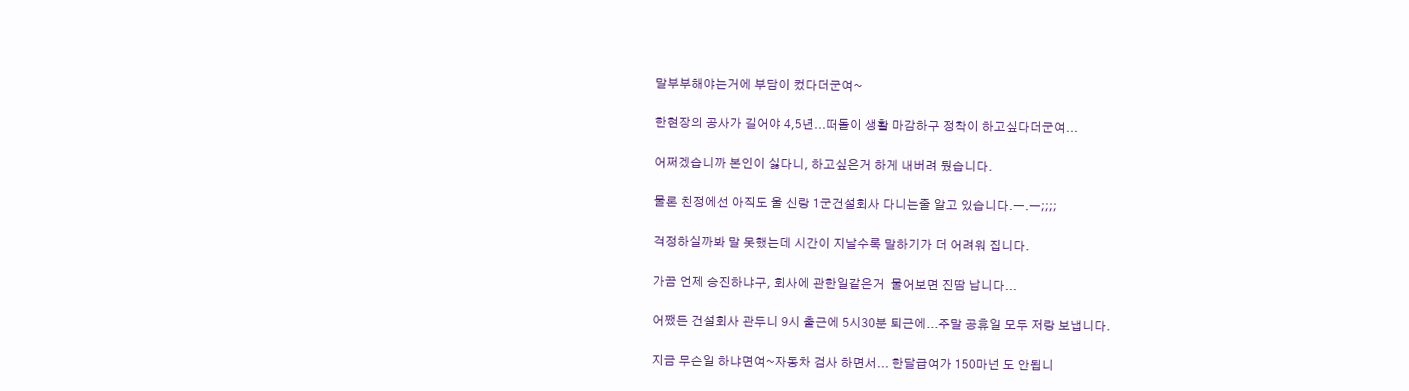말부부해야는거에 부담이 컸다더군여~

한현장의 공사가 길어야 4,5년...떠돌이 생활 마감하구 정착이 하고싶다더군여...

어쩌겠습니까 본인이 싫다니, 하고싶은거 하게 내버려 뒀습니다.

물론 친정에선 아직도 울 신랑 1군건설회사 다니는줄 알고 있습니다.ㅡ.ㅡ;;;;

걱정하실까봐 말 못했는데 시간이 지날수록 말하기가 더 어려워 집니다.

가끔 언제 승진하냐구, 회사에 관한일같은거  물어보면 진땀 납니다...

어쨌든 건설회사 관두니 9시 출근에 5시30분 퇴근에...주말 공휴일 모두 저랑 보냅니다.

지금 무슨일 하냐면여~자동차 검사 하면서... 한달급여가 150마넌 도 안됩니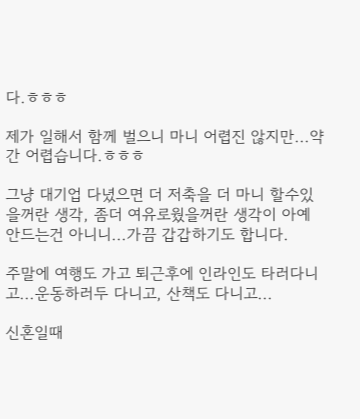다.ㅎㅎㅎ

제가 일해서 함께 벌으니 마니 어렵진 않지만...약간 어렵습니다.ㅎㅎㅎ

그냥 대기업 다녔으면 더 저축을 더 마니 할수있을꺼란 생각, 좀더 여유로웠을꺼란 생각이 아예안드는건 아니니...가끔 갑갑하기도 합니다.

주말에 여행도 가고 퇴근후에 인라인도 타러다니고...운동하러두 다니고, 산책도 다니고...

신혼일때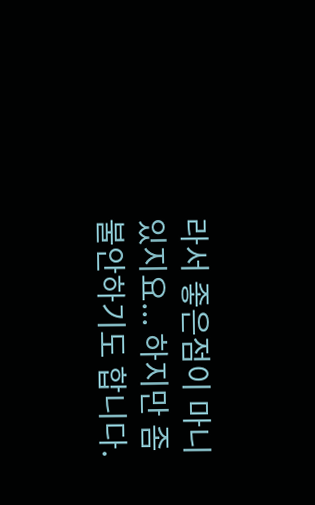라서 좋은점이 마니 있지요... 하지만 좀 불안하기도 합니다.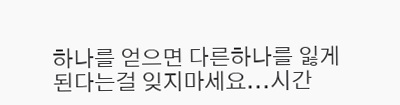하나를 얻으면 다른하나를 잃게 된다는걸 잊지마세요...시간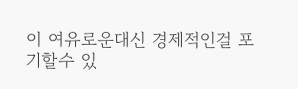이 여유로운대신 경제적인걸 포기할수 있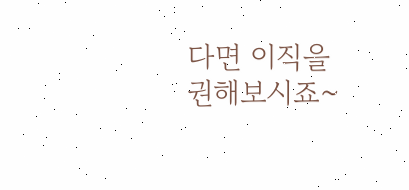다면 이직을 권해보시죠~